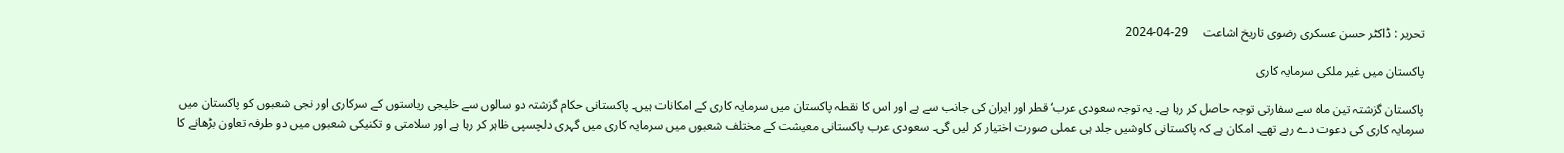تحریر : ڈاکٹر حسن عسکری رضوی تاریخ اشاعت     29-04-2024

پاکستان میں غیر ملکی سرمایہ کاری

پاکستان گزشتہ تین ماہ سے سفارتی توجہ حاصل کر رہا ہے۔ یہ توجہ سعودی عرب‘ قطر اور ایران کی جانب سے ہے اور اس کا نقطہ پاکستان میں سرمایہ کاری کے امکانات ہیں۔ پاکستانی حکام گزشتہ دو سالوں سے خلیجی ریاستوں کے سرکاری اور نجی شعبوں کو پاکستان میں سرمایہ کاری کی دعوت دے رہے تھے۔ امکان ہے کہ پاکستانی کاوشیں جلد ہی عملی صورت اختیار کر لیں گی۔ سعودی عرب پاکستانی معیشت کے مختلف شعبوں میں سرمایہ کاری میں گہری دلچسپی ظاہر کر رہا ہے اور سلامتی و تکنیکی شعبوں میں دو طرفہ تعاون بڑھانے کا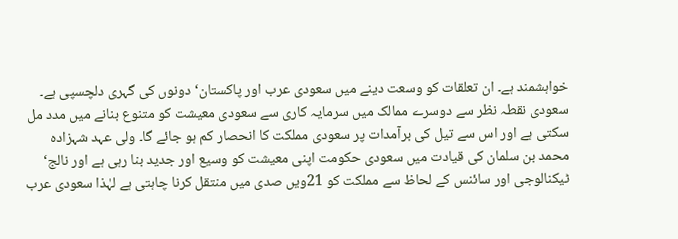خواہشمند ہے۔ ان تعلقات کو وسعت دینے میں سعودی عرب اور پاکستان‘ دونوں کی گہری دلچسپی ہے۔ سعودی نقطہ نظر سے دوسرے ممالک میں سرمایہ کاری سے سعودی معیشت کو متنوع بنانے میں مدد مل سکتی ہے اور اس سے تیل کی برآمدات پر سعودی مملکت کا انحصار کم ہو جائے گا۔ ولی عہد شہزادہ محمد بن سلمان کی قیادت میں سعودی حکومت اپنی معیشت کو وسیع اور جدید بنا رہی ہے اور نالج‘ ٹیکنالوجی اور سائنس کے لحاظ سے مملکت کو 21ویں صدی میں منتقل کرنا چاہتی ہے لہٰذا سعودی عرب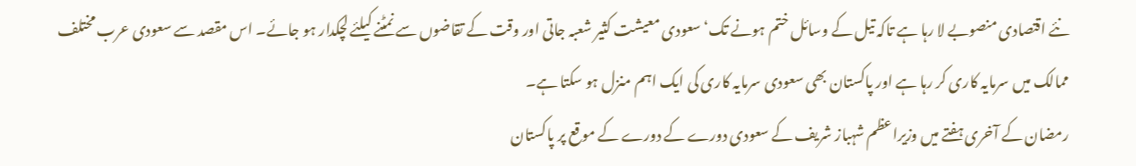نئے اقتصادی منصوبے لا رہا ہے تاکہ تیل کے وسائل ختم ہونے تک‘ سعودی معیشت کثیر شعبہ جاتی اور وقت کے تقاضوں سے نمٹنے کیلئے لچکدار ہو جائے۔ اس مقصد سے سعودی عرب مختلف ممالک میں سرمایہ کاری کر رہا ہے اور پاکستان بھی سعودی سرمایہ کاری کی ایک اہم منزل ہو سکتا ہے۔
رمضان کے آخری ہفتے میں وزیراعظم شہباز شریف کے سعودی دورے کے دورے کے موقع پر پاکستان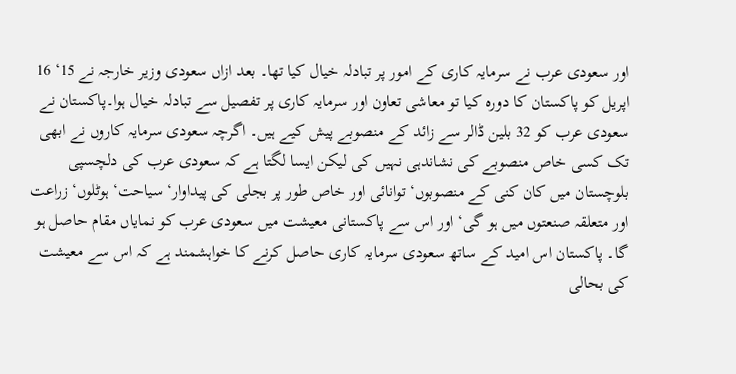اور سعودی عرب نے سرمایہ کاری کے امور پر تبادلہ خیال کیا تھا۔ بعد ازاں سعودی وزیر خارجہ نے 15‘ 16 اپریل کو پاکستان کا دورہ کیا تو معاشی تعاون اور سرمایہ کاری پر تفصیل سے تبادلہ خیال ہوا۔پاکستان نے سعودی عرب کو 32 بلین ڈالر سے زائد کے منصوبے پیش کیے ہیں۔ اگرچہ سعودی سرمایہ کاروں نے ابھی تک کسی خاص منصوبے کی نشاندہی نہیں کی لیکن ایسا لگتا ہے کہ سعودی عرب کی دلچسپی بلوچستان میں کان کنی کے منصوبوں‘ توانائی اور خاص طور پر بجلی کی پیداوار‘ سیاحت‘ ہوٹلوں‘ زراعت اور متعلقہ صنعتوں میں ہو گی‘ اور اس سے پاکستانی معیشت میں سعودی عرب کو نمایاں مقام حاصل ہو گا۔ پاکستان اس امید کے ساتھ سعودی سرمایہ کاری حاصل کرنے کا خواہشمند ہے کہ اس سے معیشت کی بحالی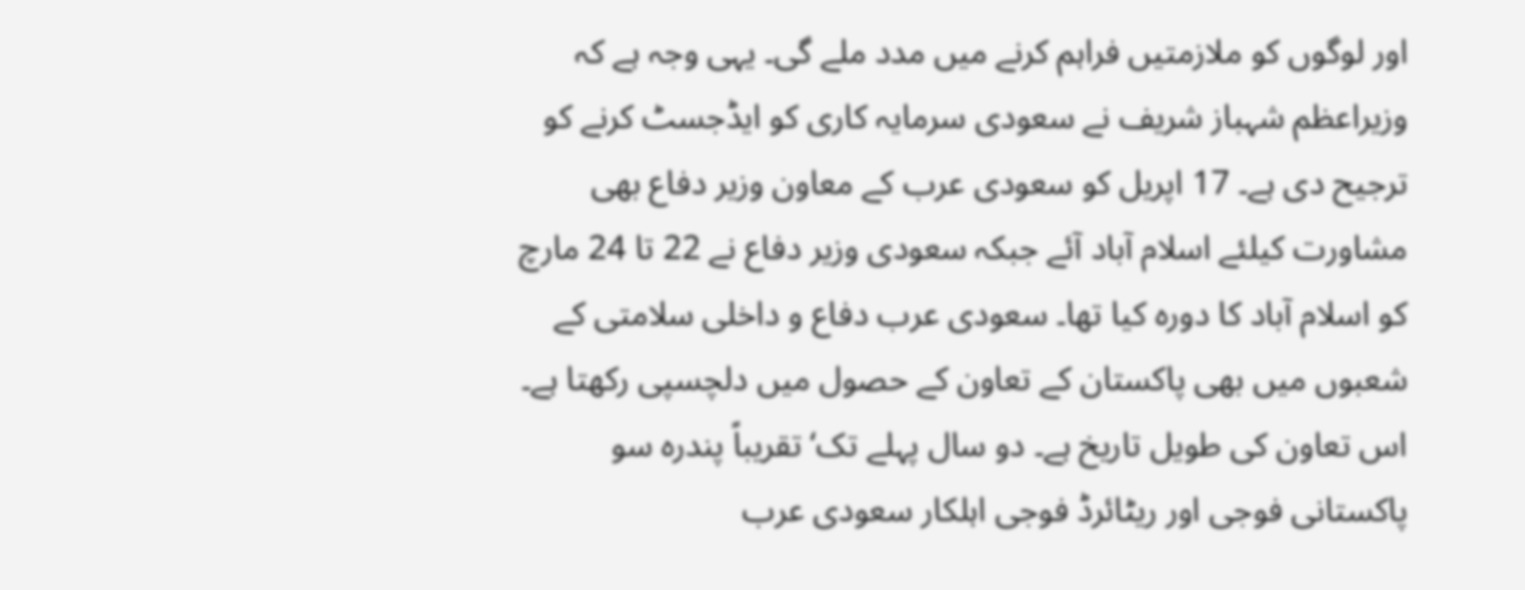اور لوگوں کو ملازمتیں فراہم کرنے میں مدد ملے گی۔ یہی وجہ ہے کہ وزیراعظم شہباز شریف نے سعودی سرمایہ کاری کو ایڈجسٹ کرنے کو ترجیح دی ہے۔ 17 اپریل کو سعودی عرب کے معاون وزیر دفاع بھی مشاورت کیلئے اسلام آباد آئے جبکہ سعودی وزیر دفاع نے 22 تا 24 مارچ کو اسلام آباد کا دورہ کیا تھا۔ سعودی عرب دفاع و داخلی سلامتی کے شعبوں میں بھی پاکستان کے تعاون کے حصول میں دلچسپی رکھتا ہے۔ اس تعاون کی طویل تاریخ ہے۔ دو سال پہلے تک‘ تقریباً پندرہ سو پاکستانی فوجی اور ریٹائرڈ فوجی اہلکار سعودی عرب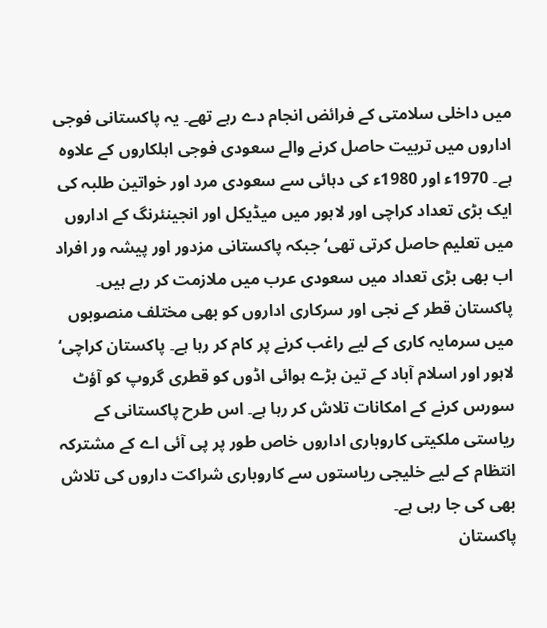میں داخلی سلامتی کے فرائض انجام دے رہے تھے۔ یہ پاکستانی فوجی اداروں میں تربیت حاصل کرنے والے سعودی فوجی اہلکاروں کے علاوہ ہے۔ 1970ء اور 1980ء کی دہائی سے سعودی مرد اور خواتین طلبہ کی ایک بڑی تعداد کراچی اور لاہور میں میڈیکل اور انجینئرنگ کے اداروں میں تعلیم حاصل کرتی تھی‘ جبکہ پاکستانی مزدور اور پیشہ ور افراد اب بھی بڑی تعداد میں سعودی عرب میں ملازمت کر رہے ہیں۔
پاکستان قطر کے نجی اور سرکاری اداروں کو بھی مختلف منصوبوں میں سرمایہ کاری کے لیے راغب کرنے پر کام کر رہا ہے۔ پاکستان کراچی‘ لاہور اور اسلام آباد کے تین بڑے ہوائی اڈوں کو قطری گروپ کو آؤٹ سورس کرنے کے امکانات تلاش کر رہا ہے۔ اس طرح پاکستانی کے ریاستی ملکیتی کاروباری اداروں خاص طور پر پی آئی اے کے مشترکہ انتظام کے لیے خلیجی ریاستوں سے کاروباری شراکت داروں کی تلاش بھی کی جا رہی ہے۔
پاکستان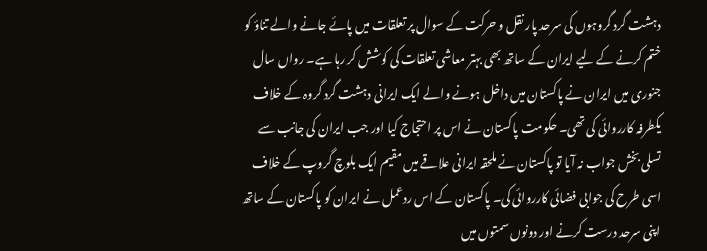دہشت گرد گروہوں کی سرحد پار نقل و حرکت کے سوال پر تعلقات میں پائے جانے والے تناؤ کو ختم کرنے کے لیے ایران کے ساتھ بھی بہتر معاشی تعلقات کی کوشش کر رہا ہے۔ رواں سال جنوری میں ایران نے پاکستان میں داخل ہونے والے ایک ایرانی دہشت گرد گروہ کے خلاف یکطرفہ کارروائی کی تھی۔ حکومت پاکستان نے اس پر احتجاج کیا اور جب ایران کی جانب سے تسلی بخش جواب نہ آیا تو پاکستان نے ملحقہ ایرانی علاقے میں مقیم ایک بلوچ گروپ کے خلاف اسی طرح کی جوابی فضائی کارروائی کی۔ پاکستان کے اس ردعمل نے ایران کو پاکستان کے ساتھ اپنی سرحد درست کرنے اور دونوں سمتوں میں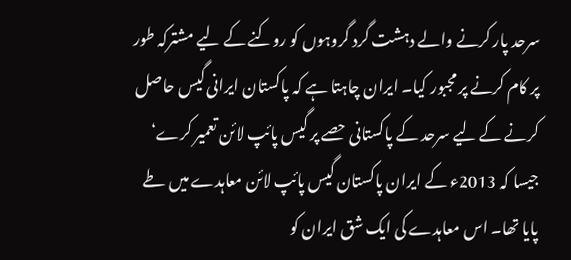سرحد پار کرنے والے دہشت گرد گروہوں کو روکنے کے لیے مشترکہ طور پر کام کرنے پر مجبور کیا۔ ایران چاہتا ہے کہ پاکستان ایرانی گیس حاصل کرنے کے لیے سرحد کے پاکستانی حصے پر گیس پائپ لائن تعمیر کرے‘ جیسا کہ 2013ء کے ایران پاکستان گیس پائپ لائن معاہدے میں طے پایا تھا۔ اس معاہدے کی ایک شق ایران کو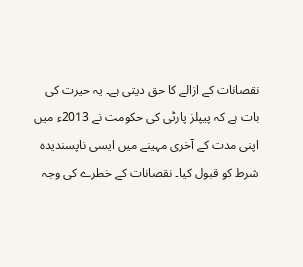نقصانات کے ازالے کا حق دیتی ہے۔ یہ حیرت کی بات ہے کہ پیپلز پارٹی کی حکومت نے 2013ء میں اپنی مدت کے آخری مہینے میں ایسی ناپسندیدہ شرط کو قبول کیا۔ نقصانات کے خطرے کی وجہ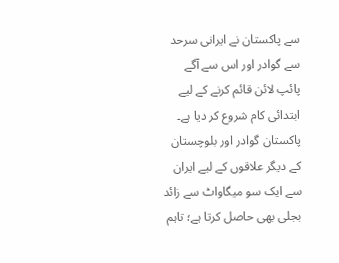سے پاکستان نے ایرانی سرحد سے گوادر اور اس سے آگے پائپ لائن قائم کرنے کے لیے ابتدائی کام شروع کر دیا ہے۔ پاکستان گوادر اور بلوچستان کے دیگر علاقوں کے لیے ایران سے ایک سو میگاواٹ سے زائد بجلی بھی حاصل کرتا ہے؛ تاہم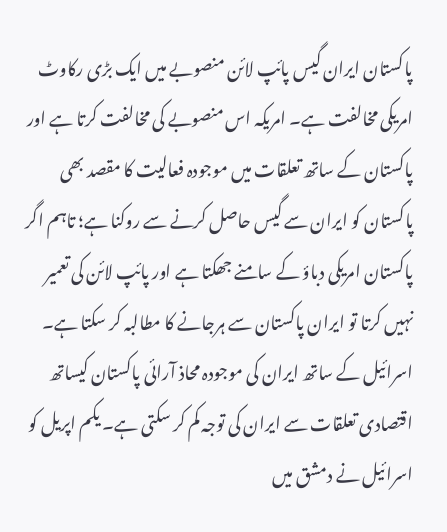پاکستان ایران گیس پائپ لائن منصوبے میں ایک بڑی رکاوٹ امریکی مخالفت ہے۔ امریکہ اس منصوبے کی مخالفت کرتا ہے اور پاکستان کے ساتھ تعلقات میں موجودہ فعالیت کا مقصد بھی پاکستان کو ایران سے گیس حاصل کرنے سے روکنا ہے؛ تاہم اگر پاکستان امریکی دباؤ کے سامنے جھکتا ہے اور پائپ لائن کی تعمیر نہیں کرتا تو ایران پاکستان سے ہرجانے کا مطالبہ کر سکتا ہے۔
اسرائیل کے ساتھ ایران کی موجودہ محاذ آرائی پاکستان کیساتھ اقتصادی تعلقات سے ایران کی توجہ کم کر سکتی ہے۔ یکم اپریل کو اسرائیل نے دمشق میں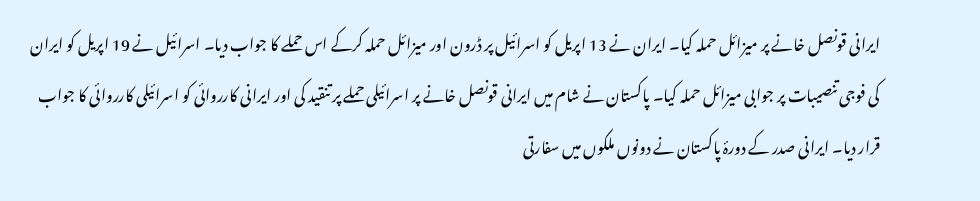ایرانی قونصل خانے پر میزائل حملہ کیا۔ ایران نے 13 اپریل کو اسرائیل پر ڈرون اور میزائل حملہ کرکے اس حملے کا جواب دیا۔ اسرائیل نے 19 اپریل کو ایران کی فوجی تنصیبات پر جوابی میزائل حملہ کیا۔ پاکستان نے شام میں ایرانی قونصل خانے پر اسرائیلی حملے پر تنقید کی اور ایرانی کارروائی کو اسرائیلی کارروائی کا جواب قرار دیا۔ ایرانی صدر کے دورۂ پاکستان نے دونوں ملکوں میں سفارتی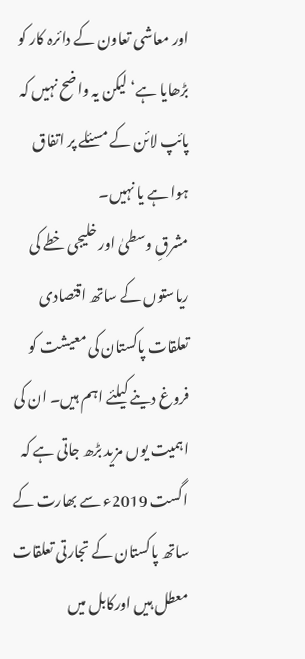اور معاشی تعاون کے دائرہ کار کو بڑھایا ہے‘ لیکن یہ واضح نہیں کہ پائپ لائن کے مسئلے پر اتفاق ہوا ہے یا نہیں۔
مشرقِ وسطیٰ اور خلیجی خطے کی ریاستوں کے ساتھ اقتصادی تعلقات پاکستان کی معیشت کو فروغ دینے کیلئے اہم ہیں۔ ان کی اہمیت یوں مزید بڑھ جاتی ہے کہ اگست 2019ء سے بھارت کے ساتھ پاکستان کے تجارتی تعلقات معطل ہیں اورکابل میں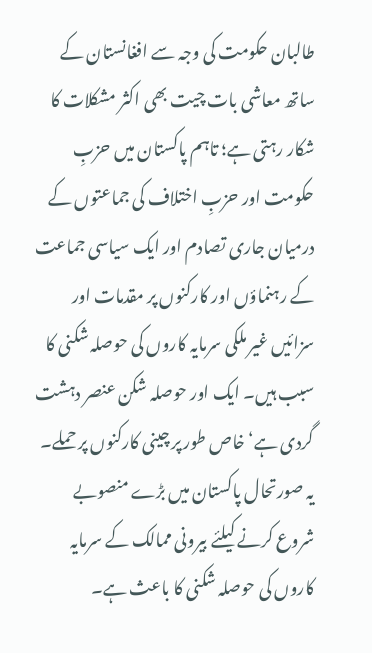طالبان حکومت کی وجہ سے افغانستان کے ساتھ معاشی بات چیت بھی اکثر مشکلات کا شکار رہتی ہے؛ تاہم پاکستان میں حزبِ حکومت اور حزبِ اختلاف کی جماعتوں کے درمیان جاری تصادم اور ایک سیاسی جماعت کے رہنماؤں اور کارکنوں پر مقدمات اور سزائیں غیر ملکی سرمایہ کاروں کی حوصلہ شکنی کا سبب ہیں۔ ایک اور حوصلہ شکن عنصر دہشت گردی ہے‘ خاص طور پر چینی کارکنوں پر حملے۔ یہ صورتحال پاکستان میں بڑے منصوبے شروع کرنے کیلئے بیرونی ممالک کے سرمایہ کاروں کی حوصلہ شکنی کا باعث ہے۔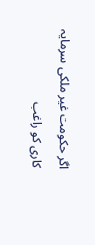اگر حکومت غیر ملکی سرمایہ کاری کو راغب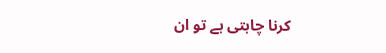کرنا چاہتی ہے تو ان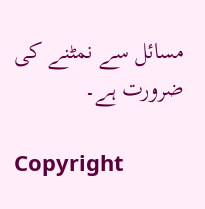مسائل سے نمٹنے کی ضرورت ہے۔

Copyright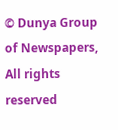© Dunya Group of Newspapers, All rights reserved